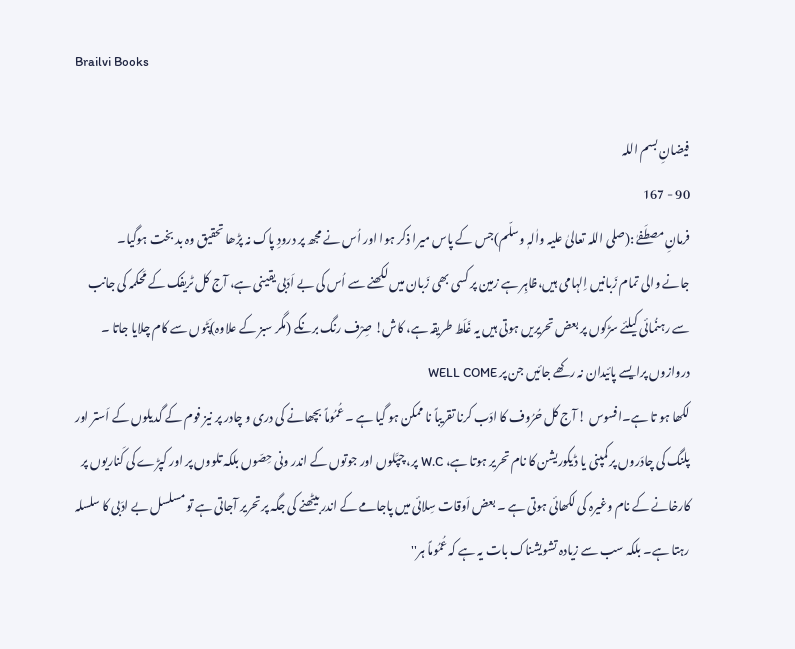Brailvi Books

فیضانِ بسم اللہ
90 - 167
فرمانِ مصطَفےٰ :(صلی اللہ تعالیٰ علیہ واٰلہٖ وسلّم)جس کے پاس میرا ذکر ہوا اور اُس نے مجھ پر درودِ پاک نہ پڑھا تحقیق وہ بد بخت ہوگیا۔
جانے والی تمام زَبانیں اِلہامی ہیں،ظاہِر ہے زمین پر کسی بھی زَبان میں لکھنے سے اُس کی بے اَدَبی یقینی ہے، آج کل ٹریفک کے مَحکمہ کی جانب سے رہنُمائی کیلئے سڑکوں پر بعض تحریریں ہوتی ہیں یہ غَلَط طریقہ ہے، کاش! صِرْف رنگ برنگے (مگر سبز کے علاوہ)پَٹوں سے کام چلایا جاتا ۔ دروازوں پرایسے پائیدان نہ رکھے جائیں جن پر WELL COME
لکھا ہو تا ہے۔افسوس ! آج کل حُرُوف کا ادَب کرنا تقریباً نا ممکن ہو گیا ہے ۔ عُمُوماً بچھانے کی دری و چادر پر نیز فوم کے گدیلوں کے اَستر اور پلنگ کی چادَروں پر کمپنی یا ڈیکوریشن کا نام تحریر ہوتا ہے، W.C پر، چپَّلوں اور جوتوں کے اندر ونی حِصّوں بلکہ تلووں پر اور کپڑے کی کَناریوں پر کارخانے کے نام وغیرہ کی لکھائی ہوتی ہے ۔ بعض اَوقات سِلائی میں پاجامے کے اندر بیٹھنے کی جگہ پر تحریر آجاتی ہے تو مسلسل بے ادَبی کا سلسلہ رہتا ہے۔ بلکہ سب سے زیادہ تشویشناک بات یہ ہے کہ عُمُوماً ہر''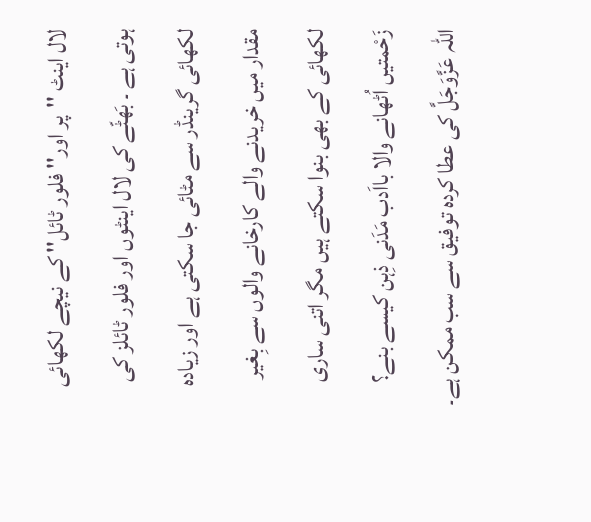لال اینٹ ''پر اور'' فلور ٹائل'' کے نیچے لکھائی ہوتی ہے ۔ بَھٹّے کی لال اینٹوں اور فلور ٹائلز کی لکھائی گرینڈر سے مٹائی جا سکتی ہے اور زیادہ مقدار میں خریدنے والے کارخانے والوں سے بِغیر لکھائی کے بھی بنوا سکتے ہیں مگر اتنی ساری زَحْمتیں اُٹھانے والا بااَدب مَدَنی ذِہن کیسے بنے؟ اللہ عَزَّوَجَلَّ کی عطا کردہ توفیق سے سب ممکن ہے۔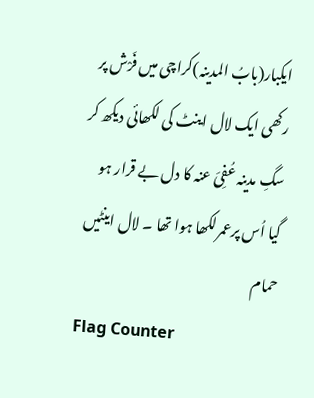ایکبار(بابُ المدینہ)کراچی میں فَرْش پر رکھی ایک لال اینٹ کی لکھائی دیکھ کر سگِ مدینہ عُفِیَ عنہ کا دل بے قرار ہو گیا اُس پرعمرلکھا ہوا تھا ۔ لال اینٹیں حمام
Flag Counter